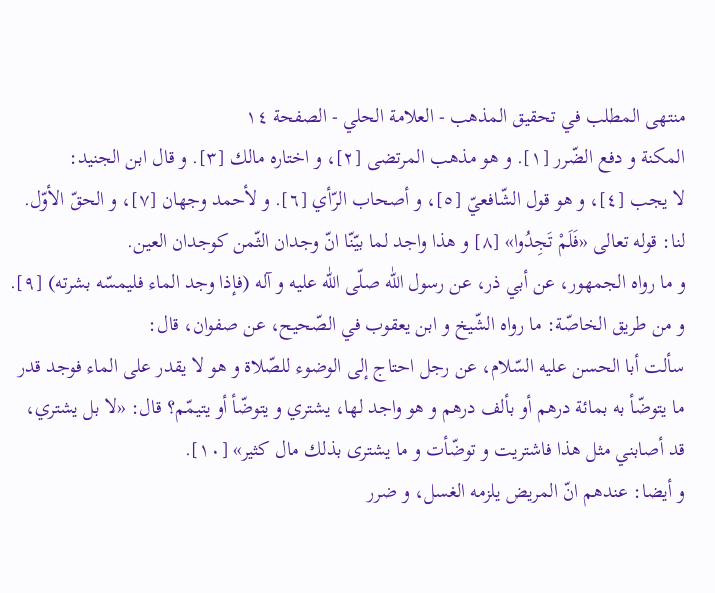منتهى المطلب في تحقيق المذهب - العلامة الحلي - الصفحة ١٤
المكنة و دفع الضّرر [١]. و هو مذهب المرتضى [٢]، و اختاره مالك [٣]. و قال ابن الجنيد:
لا يجب [٤]، و هو قول الشّافعيّ [٥]، و أصحاب الرّأي [٦]. و لأحمد وجهان [٧]، و الحقّ الأوّل.
لنا: قوله تعالى «فَلَمْ تَجِدُوا» [٨] و هذا واجد لما بيّنّا انّ وجدان الثّمن كوجدان العين.
و ما رواه الجمهور، عن أبي ذر، عن رسول اللّٰه صلّى اللّٰه عليه و آله (فإذا وجد الماء فليمسّه بشرته) [٩].
و من طريق الخاصّة: ما رواه الشّيخ و ابن يعقوب في الصّحيح، عن صفوان، قال:
سألت أبا الحسن عليه السّلام، عن رجل احتاج إلى الوضوء للصّلاة و هو لا يقدر على الماء فوجد قدر ما يتوضّأ به بمائة درهم أو بألف درهم و هو واجد لها، يشتري و يتوضّأ أو يتيمّم؟ قال: «لا بل يشتري، قد أصابني مثل هذا فاشتريت و توضّأت و ما يشترى بذلك مال كثير» [١٠].
و أيضا: عندهم انّ المريض يلزمه الغسل، و ضرر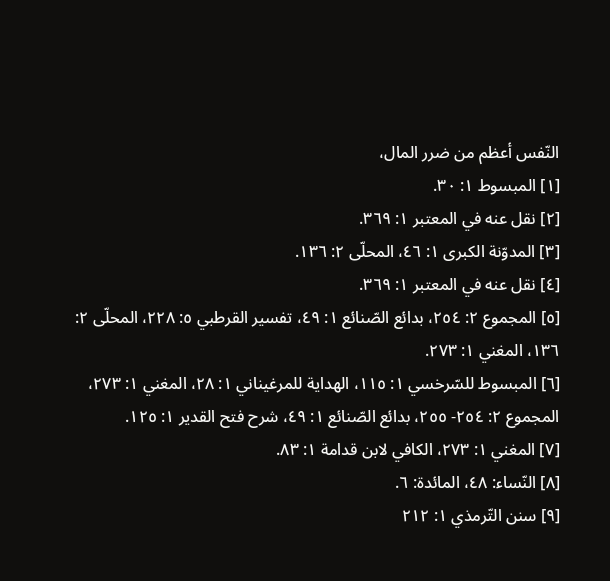النّفس أعظم من ضرر المال،
[١] المبسوط ١: ٣٠.
[٢] نقل عنه في المعتبر ١: ٣٦٩.
[٣] المدوّنة الكبرى ١: ٤٦، المحلّى ٢: ١٣٦.
[٤] نقل عنه في المعتبر ١: ٣٦٩.
[٥] المجموع ٢: ٢٥٤، بدائع الصّنائع ١: ٤٩، تفسير القرطبي ٥: ٢٢٨، المحلّى ٢: ١٣٦، المغني ١: ٢٧٣.
[٦] المبسوط للسّرخسي ١: ١١٥، الهداية للمرغيناني ١: ٢٨، المغني ١: ٢٧٣، المجموع ٢: ٢٥٤- ٢٥٥، بدائع الصّنائع ١: ٤٩، شرح فتح القدير ١: ١٢٥.
[٧] المغني ١: ٢٧٣، الكافي لابن قدامة ١: ٨٣.
[٨] النّساء: ٤٨، المائدة: ٦.
[٩] سنن التّرمذي ١: ٢١٢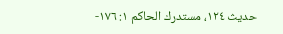حديث ١٢٤، مستدرك الحاكم ١: ١٧٦-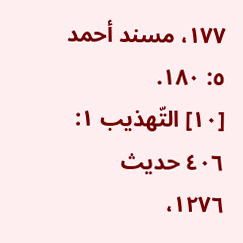١٧٧، مسند أحمد ٥: ١٨٠.
[١٠] التّهذيب ١: ٤٠٦ حديث ١٢٧٦،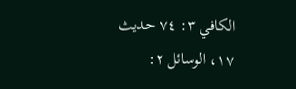الكافي ٣: ٧٤ حديث ١٧، الوسائل ٢: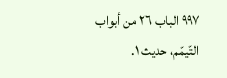٩٩٧ الباب ٢٦ من أبواب التّيمّم، حديث ١.